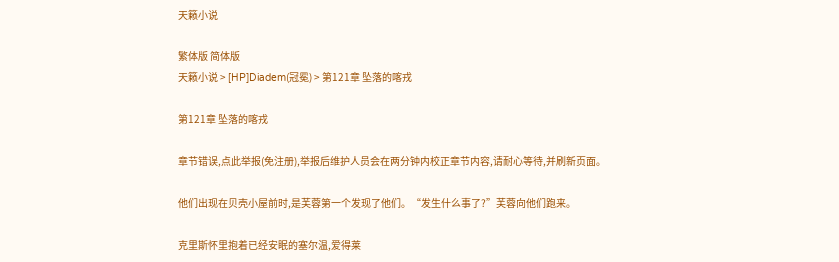天籁小说

繁体版 简体版
天籁小说 > [HP]Diadem(冠冕) > 第121章 坠落的喀戎

第121章 坠落的喀戎

章节错误,点此举报(免注册),举报后维护人员会在两分钟内校正章节内容,请耐心等待,并刷新页面。

他们出现在贝壳小屋前时,是芙蓉第一个发现了他们。“发生什么事了?”芙蓉向他们跑来。

克里斯怀里抱着已经安眠的塞尔温,爱得莱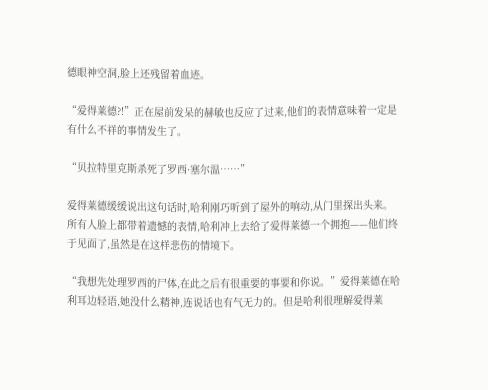德眼神空洞,脸上还残留着血迹。

“爱得莱德?!”正在屋前发呆的赫敏也反应了过来,他们的表情意味着一定是有什么不祥的事情发生了。

“贝拉特里克斯杀死了罗西·塞尔温……”

爱得莱德缓缓说出这句话时,哈利刚巧听到了屋外的响动,从门里探出头来。所有人脸上都带着遗憾的表情,哈利冲上去给了爱得莱德一个拥抱——他们终于见面了,虽然是在这样悲伤的情境下。

“我想先处理罗西的尸体,在此之后有很重要的事要和你说。”爱得莱德在哈利耳边轻语,她没什么精神,连说话也有气无力的。但是哈利很理解爱得莱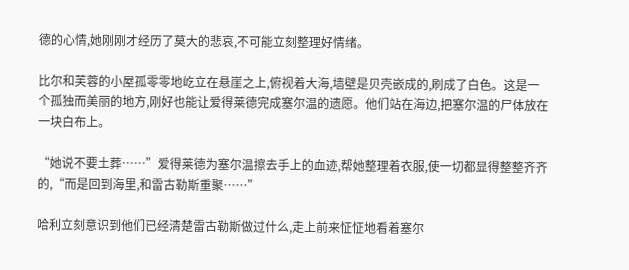德的心情,她刚刚才经历了莫大的悲哀,不可能立刻整理好情绪。

比尔和芙蓉的小屋孤零零地屹立在悬崖之上,俯视着大海,墙壁是贝壳嵌成的,刷成了白色。这是一个孤独而美丽的地方,刚好也能让爱得莱德完成塞尔温的遗愿。他们站在海边,把塞尔温的尸体放在一块白布上。

“她说不要土葬……”爱得莱德为塞尔温擦去手上的血迹,帮她整理着衣服,使一切都显得整整齐齐的,“而是回到海里,和雷古勒斯重聚……”

哈利立刻意识到他们已经清楚雷古勒斯做过什么,走上前来怔怔地看着塞尔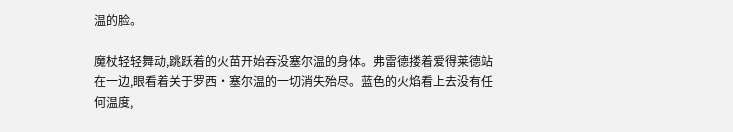温的脸。

魔杖轻轻舞动,跳跃着的火苗开始吞没塞尔温的身体。弗雷德搂着爱得莱德站在一边,眼看着关于罗西·塞尔温的一切消失殆尽。蓝色的火焰看上去没有任何温度,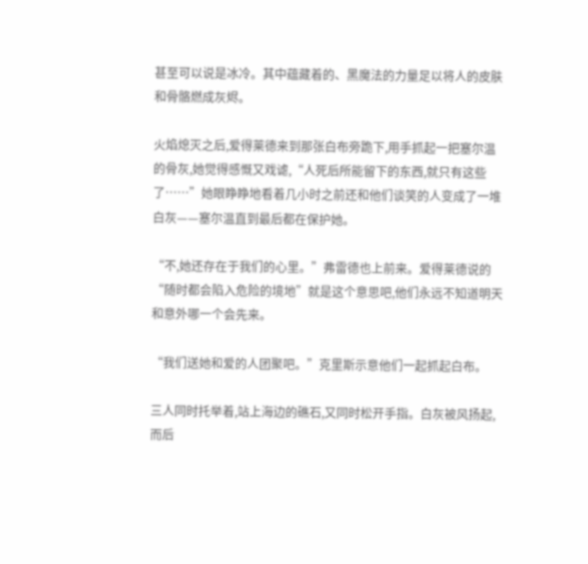甚至可以说是冰冷。其中蕴藏着的、黑魔法的力量足以将人的皮肤和骨骼燃成灰烬。

火焰熄灭之后,爱得莱德来到那张白布旁跪下,用手抓起一把塞尔温的骨灰,她觉得感慨又戏谑,“人死后所能留下的东西,就只有这些了……”她眼睁睁地看着几小时之前还和他们谈笑的人变成了一堆白灰——塞尔温直到最后都在保护她。

“不,她还存在于我们的心里。”弗雷德也上前来。爱得莱德说的“随时都会陷入危险的境地”就是这个意思吧,他们永远不知道明天和意外哪一个会先来。

“我们送她和爱的人团聚吧。”克里斯示意他们一起抓起白布。

三人同时托举着,站上海边的礁石,又同时松开手指。白灰被风扬起,而后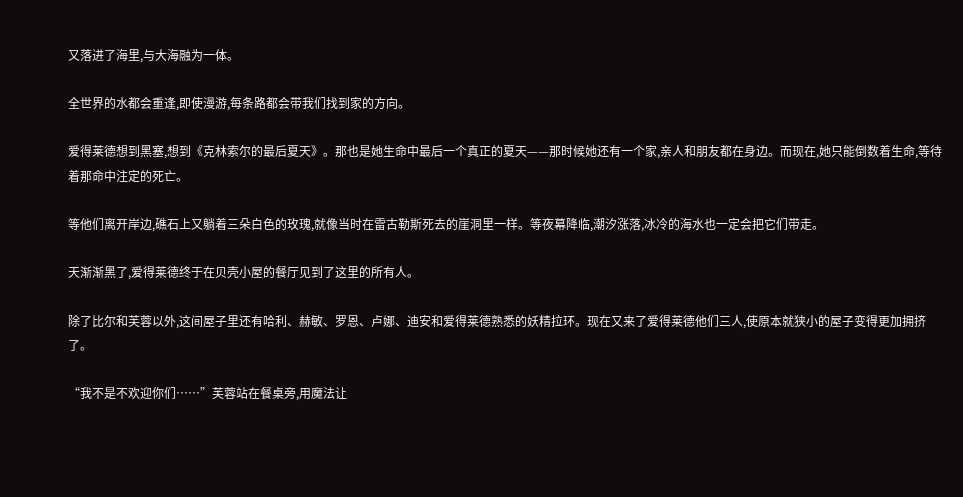又落进了海里,与大海融为一体。

全世界的水都会重逢,即使漫游,每条路都会带我们找到家的方向。

爱得莱德想到黑塞,想到《克林索尔的最后夏天》。那也是她生命中最后一个真正的夏天——那时候她还有一个家,亲人和朋友都在身边。而现在,她只能倒数着生命,等待着那命中注定的死亡。

等他们离开岸边,礁石上又躺着三朵白色的玫瑰,就像当时在雷古勒斯死去的崖洞里一样。等夜幕降临,潮汐涨落,冰冷的海水也一定会把它们带走。

天渐渐黑了,爱得莱德终于在贝壳小屋的餐厅见到了这里的所有人。

除了比尔和芙蓉以外,这间屋子里还有哈利、赫敏、罗恩、卢娜、迪安和爱得莱德熟悉的妖精拉环。现在又来了爱得莱德他们三人,使原本就狭小的屋子变得更加拥挤了。

“我不是不欢迎你们……”芙蓉站在餐桌旁,用魔法让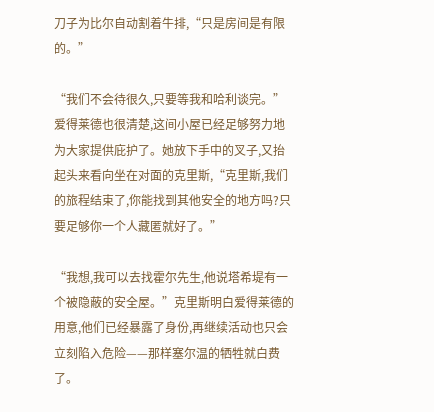刀子为比尔自动割着牛排,“只是房间是有限的。”

“我们不会待很久,只要等我和哈利谈完。”爱得莱德也很清楚,这间小屋已经足够努力地为大家提供庇护了。她放下手中的叉子,又抬起头来看向坐在对面的克里斯,“克里斯,我们的旅程结束了,你能找到其他安全的地方吗?只要足够你一个人藏匿就好了。”

“我想,我可以去找霍尔先生,他说塔希堤有一个被隐蔽的安全屋。”克里斯明白爱得莱德的用意,他们已经暴露了身份,再继续活动也只会立刻陷入危险——那样塞尔温的牺牲就白费了。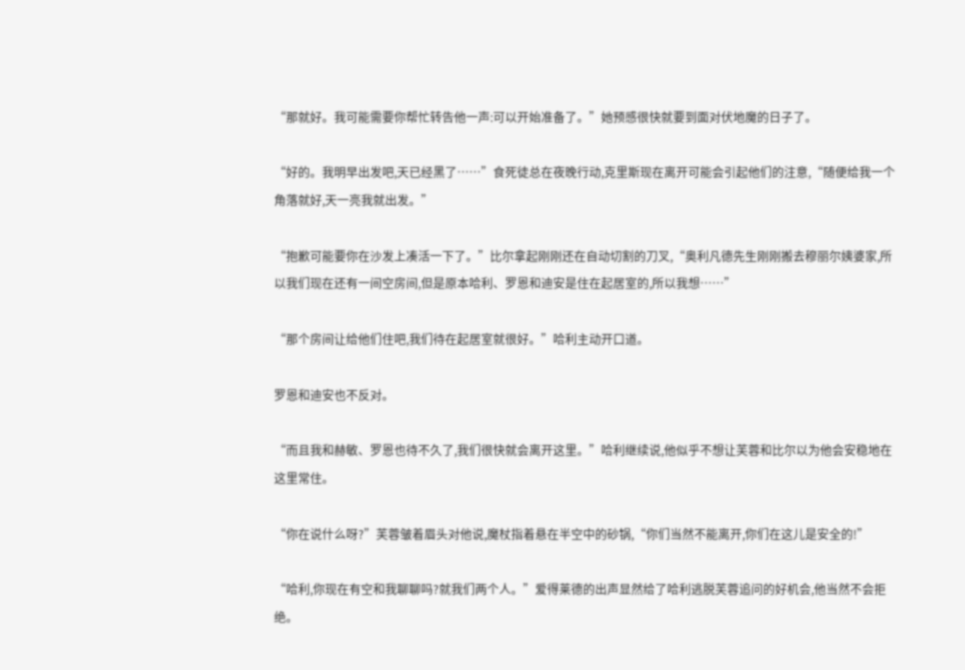“那就好。我可能需要你帮忙转告他一声:可以开始准备了。”她预感很快就要到面对伏地魔的日子了。

“好的。我明早出发吧,天已经黑了……”食死徒总在夜晚行动,克里斯现在离开可能会引起他们的注意,“随便给我一个角落就好,天一亮我就出发。”

“抱歉可能要你在沙发上凑活一下了。”比尔拿起刚刚还在自动切割的刀叉,“奥利凡德先生刚刚搬去穆丽尔姨婆家,所以我们现在还有一间空房间,但是原本哈利、罗恩和迪安是住在起居室的,所以我想……”

“那个房间让给他们住吧,我们待在起居室就很好。”哈利主动开口道。

罗恩和迪安也不反对。

“而且我和赫敏、罗恩也待不久了,我们很快就会离开这里。”哈利继续说,他似乎不想让芙蓉和比尔以为他会安稳地在这里常住。

“你在说什么呀?”芙蓉皱着眉头对他说,魔杖指着悬在半空中的砂锅,“你们当然不能离开,你们在这儿是安全的!”

“哈利,你现在有空和我聊聊吗?就我们两个人。”爱得莱德的出声显然给了哈利逃脱芙蓉追问的好机会,他当然不会拒绝。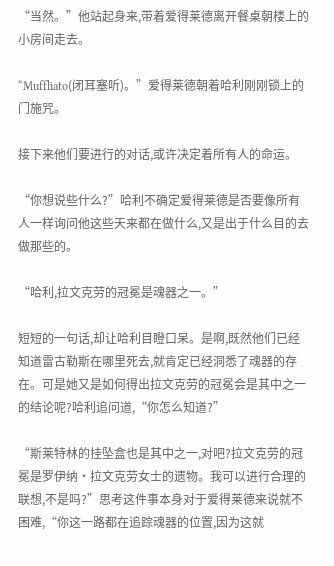“当然。”他站起身来,带着爱得莱德离开餐桌朝楼上的小房间走去。

“Muffliato(闭耳塞听)。”爱得莱德朝着哈利刚刚锁上的门施咒。

接下来他们要进行的对话,或许决定着所有人的命运。

“你想说些什么?”哈利不确定爱得莱德是否要像所有人一样询问他这些天来都在做什么,又是出于什么目的去做那些的。

“哈利,拉文克劳的冠冕是魂器之一。”

短短的一句话,却让哈利目瞪口呆。是啊,既然他们已经知道雷古勒斯在哪里死去,就肯定已经洞悉了魂器的存在。可是她又是如何得出拉文克劳的冠冕会是其中之一的结论呢?哈利追问道,“你怎么知道?”

“斯莱特林的挂坠盒也是其中之一,对吧?拉文克劳的冠冕是罗伊纳·拉文克劳女士的遗物。我可以进行合理的联想,不是吗?”思考这件事本身对于爱得莱德来说就不困难,“你这一路都在追踪魂器的位置,因为这就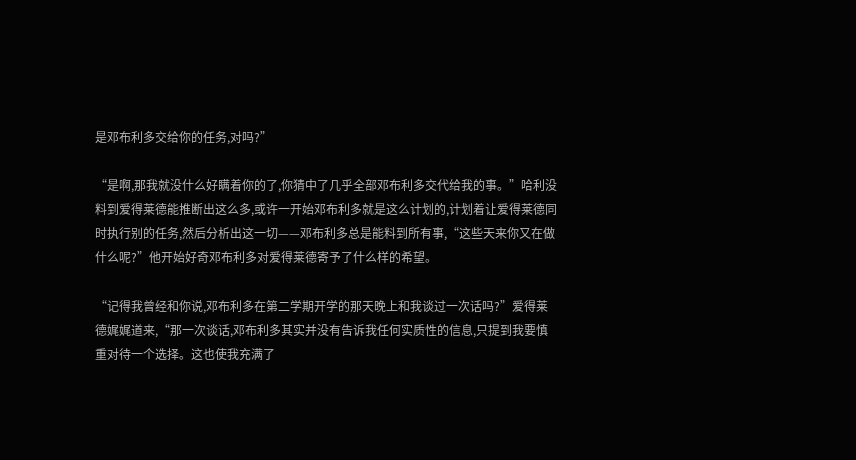是邓布利多交给你的任务,对吗?”

“是啊,那我就没什么好瞒着你的了,你猜中了几乎全部邓布利多交代给我的事。”哈利没料到爱得莱德能推断出这么多,或许一开始邓布利多就是这么计划的,计划着让爱得莱德同时执行别的任务,然后分析出这一切——邓布利多总是能料到所有事,“这些天来你又在做什么呢?”他开始好奇邓布利多对爱得莱德寄予了什么样的希望。

“记得我曾经和你说,邓布利多在第二学期开学的那天晚上和我谈过一次话吗?”爱得莱德娓娓道来,“那一次谈话,邓布利多其实并没有告诉我任何实质性的信息,只提到我要慎重对待一个选择。这也使我充满了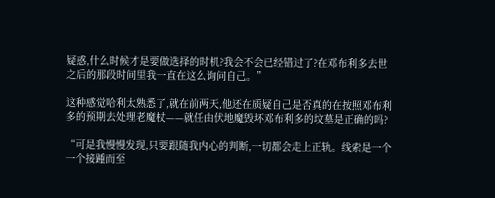疑惑,什么时候才是要做选择的时机?我会不会已经错过了?在邓布利多去世之后的那段时间里我一直在这么询问自己。”

这种感觉哈利太熟悉了,就在前两天,他还在质疑自己是否真的在按照邓布利多的预期去处理老魔杖——就任由伏地魔毁坏邓布利多的坟墓是正确的吗?

“可是我慢慢发现,只要跟随我内心的判断,一切都会走上正轨。线索是一个一个接踵而至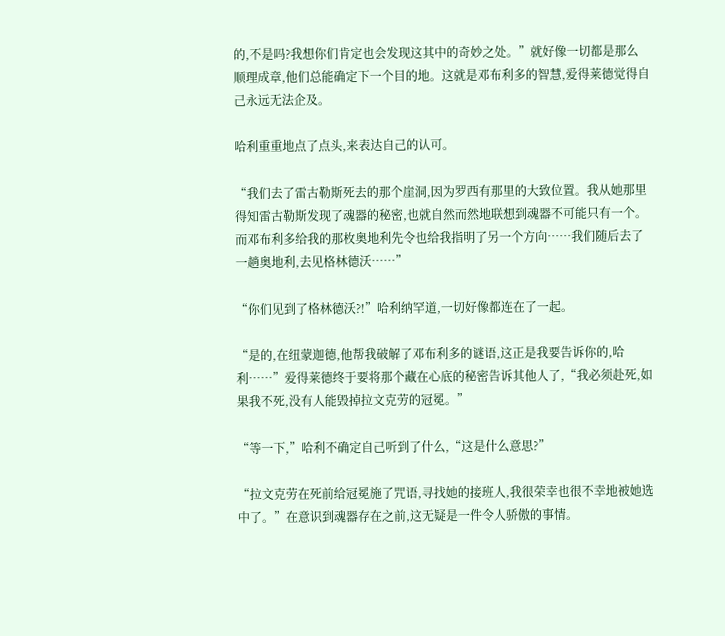的,不是吗?我想你们肯定也会发现这其中的奇妙之处。”就好像一切都是那么顺理成章,他们总能确定下一个目的地。这就是邓布利多的智慧,爱得莱德觉得自己永远无法企及。

哈利重重地点了点头,来表达自己的认可。

“我们去了雷古勒斯死去的那个崖洞,因为罗西有那里的大致位置。我从她那里得知雷古勒斯发现了魂器的秘密,也就自然而然地联想到魂器不可能只有一个。而邓布利多给我的那枚奥地利先令也给我指明了另一个方向……我们随后去了一趟奥地利,去见格林德沃……”

“你们见到了格林德沃?!”哈利纳罕道,一切好像都连在了一起。

“是的,在纽蒙迦德,他帮我破解了邓布利多的谜语,这正是我要告诉你的,哈利……”爱得莱德终于要将那个藏在心底的秘密告诉其他人了,“我必须赴死,如果我不死,没有人能毁掉拉文克劳的冠冕。”

“等一下,”哈利不确定自己听到了什么,“这是什么意思?”

“拉文克劳在死前给冠冕施了咒语,寻找她的接班人,我很荣幸也很不幸地被她选中了。”在意识到魂器存在之前,这无疑是一件令人骄傲的事情。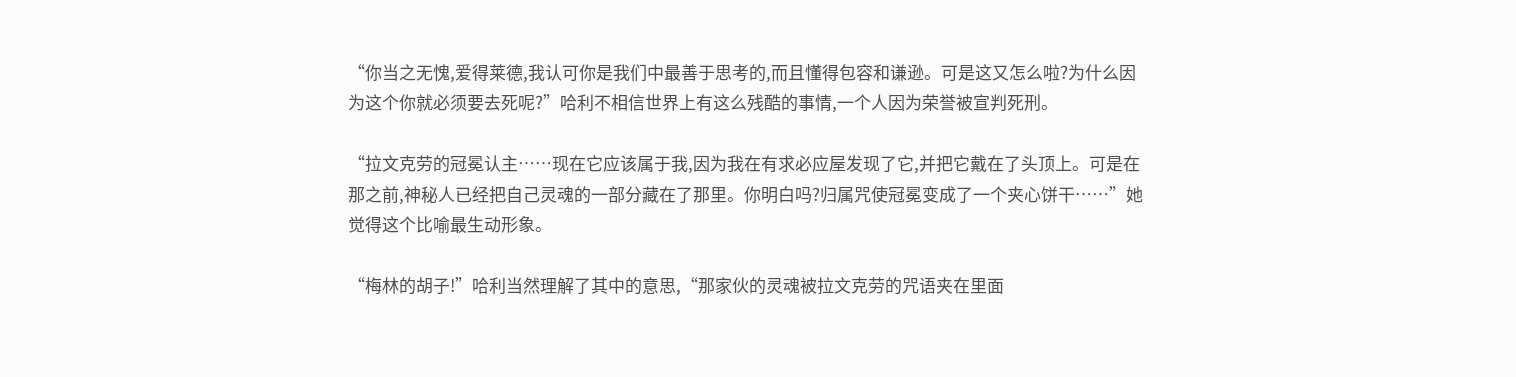“你当之无愧,爱得莱德,我认可你是我们中最善于思考的,而且懂得包容和谦逊。可是这又怎么啦?为什么因为这个你就必须要去死呢?”哈利不相信世界上有这么残酷的事情,一个人因为荣誉被宣判死刑。

“拉文克劳的冠冕认主……现在它应该属于我,因为我在有求必应屋发现了它,并把它戴在了头顶上。可是在那之前,神秘人已经把自己灵魂的一部分藏在了那里。你明白吗?归属咒使冠冕变成了一个夹心饼干……”她觉得这个比喻最生动形象。

“梅林的胡子!”哈利当然理解了其中的意思,“那家伙的灵魂被拉文克劳的咒语夹在里面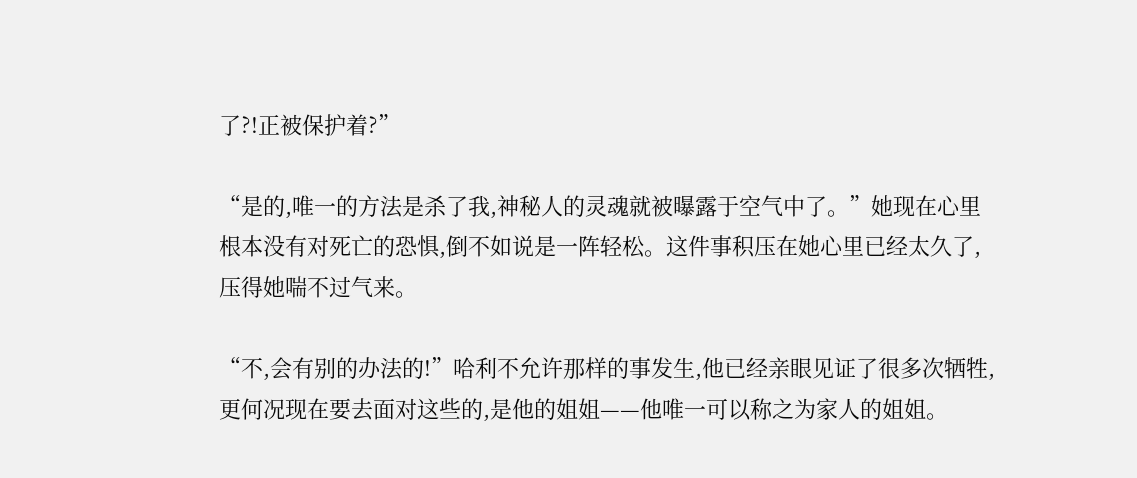了?!正被保护着?”

“是的,唯一的方法是杀了我,神秘人的灵魂就被曝露于空气中了。”她现在心里根本没有对死亡的恐惧,倒不如说是一阵轻松。这件事积压在她心里已经太久了,压得她喘不过气来。

“不,会有别的办法的!”哈利不允许那样的事发生,他已经亲眼见证了很多次牺牲,更何况现在要去面对这些的,是他的姐姐——他唯一可以称之为家人的姐姐。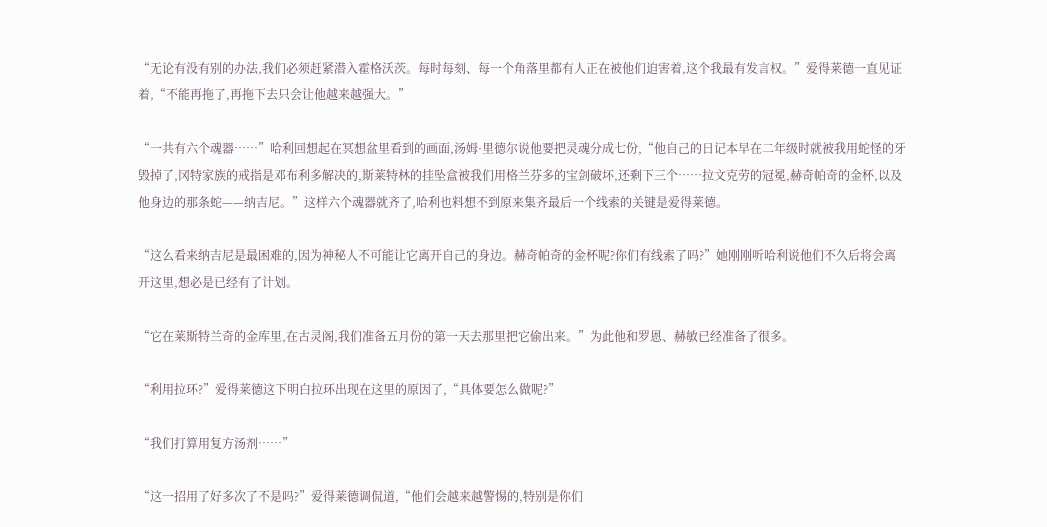“无论有没有别的办法,我们必须赶紧潜入霍格沃茨。每时每刻、每一个角落里都有人正在被他们迫害着,这个我最有发言权。”爱得莱德一直见证着,“不能再拖了,再拖下去只会让他越来越强大。”

“一共有六个魂器……”哈利回想起在冥想盆里看到的画面,汤姆·里德尔说他要把灵魂分成七份,“他自己的日记本早在二年级时就被我用蛇怪的牙毁掉了,冈特家族的戒指是邓布利多解决的,斯莱特林的挂坠盒被我们用格兰芬多的宝剑破坏,还剩下三个……拉文克劳的冠冕,赫奇帕奇的金杯,以及他身边的那条蛇——纳吉尼。”这样六个魂器就齐了,哈利也料想不到原来集齐最后一个线索的关键是爱得莱德。

“这么看来纳吉尼是最困难的,因为神秘人不可能让它离开自己的身边。赫奇帕奇的金杯呢?你们有线索了吗?”她刚刚听哈利说他们不久后将会离开这里,想必是已经有了计划。

“它在莱斯特兰奇的金库里,在古灵阁,我们准备五月份的第一天去那里把它偷出来。”为此他和罗恩、赫敏已经准备了很多。

“利用拉环?”爱得莱德这下明白拉环出现在这里的原因了,“具体要怎么做呢?”

“我们打算用复方汤剂……”

“这一招用了好多次了不是吗?”爱得莱德调侃道,“他们会越来越警惕的,特别是你们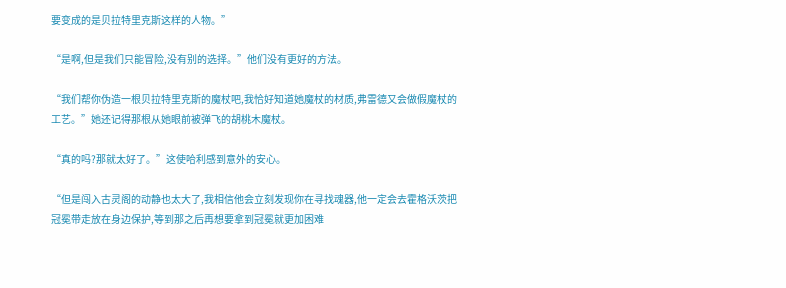要变成的是贝拉特里克斯这样的人物。”

“是啊,但是我们只能冒险,没有别的选择。”他们没有更好的方法。

“我们帮你伪造一根贝拉特里克斯的魔杖吧,我恰好知道她魔杖的材质,弗雷德又会做假魔杖的工艺。”她还记得那根从她眼前被弹飞的胡桃木魔杖。

“真的吗?那就太好了。”这使哈利感到意外的安心。

“但是闯入古灵阁的动静也太大了,我相信他会立刻发现你在寻找魂器,他一定会去霍格沃茨把冠冕带走放在身边保护,等到那之后再想要拿到冠冕就更加困难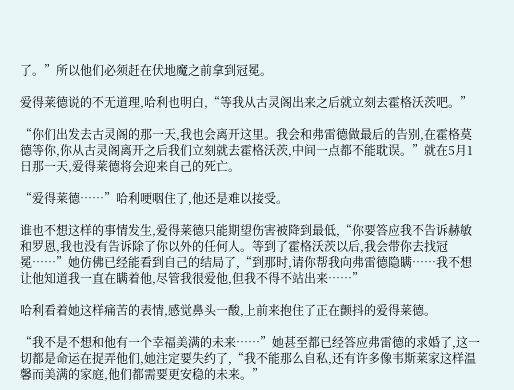了。”所以他们必须赶在伏地魔之前拿到冠冕。

爱得莱德说的不无道理,哈利也明白,“等我从古灵阁出来之后就立刻去霍格沃茨吧。”

“你们出发去古灵阁的那一天,我也会离开这里。我会和弗雷德做最后的告别,在霍格莫德等你,你从古灵阁离开之后我们立刻就去霍格沃茨,中间一点都不能耽误。”就在5月1日那一天,爱得莱德将会迎来自己的死亡。

“爱得莱德……”哈利哽咽住了,他还是难以接受。

谁也不想这样的事情发生,爱得莱德只能期望伤害被降到最低,“你要答应我不告诉赫敏和罗恩,我也没有告诉除了你以外的任何人。等到了霍格沃茨以后,我会带你去找冠冕……”她仿佛已经能看到自己的结局了,“到那时,请你帮我向弗雷德隐瞒……我不想让他知道我一直在瞒着他,尽管我很爱他,但我不得不站出来……”

哈利看着她这样痛苦的表情,感觉鼻头一酸,上前来抱住了正在颤抖的爱得莱德。

“我不是不想和他有一个幸福美满的未来……”她甚至都已经答应弗雷德的求婚了,这一切都是命运在捉弄他们,她注定要失约了,“我不能那么自私,还有许多像韦斯莱家这样温馨而美满的家庭,他们都需要更安稳的未来。”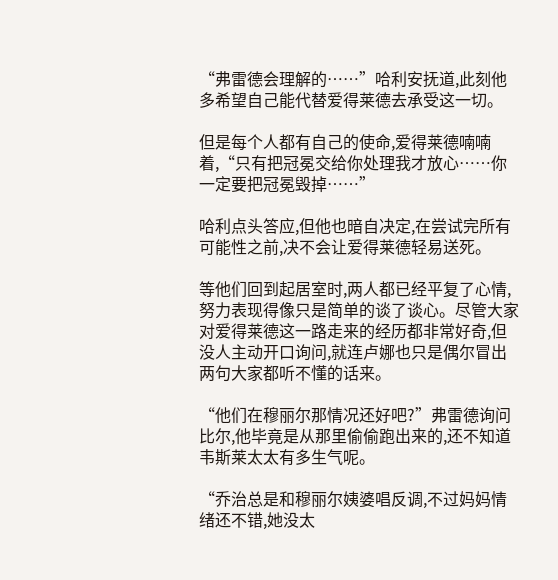“弗雷德会理解的……”哈利安抚道,此刻他多希望自己能代替爱得莱德去承受这一切。

但是每个人都有自己的使命,爱得莱德喃喃着,“只有把冠冕交给你处理我才放心……你一定要把冠冕毁掉……”

哈利点头答应,但他也暗自决定,在尝试完所有可能性之前,决不会让爱得莱德轻易送死。

等他们回到起居室时,两人都已经平复了心情,努力表现得像只是简单的谈了谈心。尽管大家对爱得莱德这一路走来的经历都非常好奇,但没人主动开口询问,就连卢娜也只是偶尔冒出两句大家都听不懂的话来。

“他们在穆丽尔那情况还好吧?”弗雷德询问比尔,他毕竟是从那里偷偷跑出来的,还不知道韦斯莱太太有多生气呢。

“乔治总是和穆丽尔姨婆唱反调,不过妈妈情绪还不错,她没太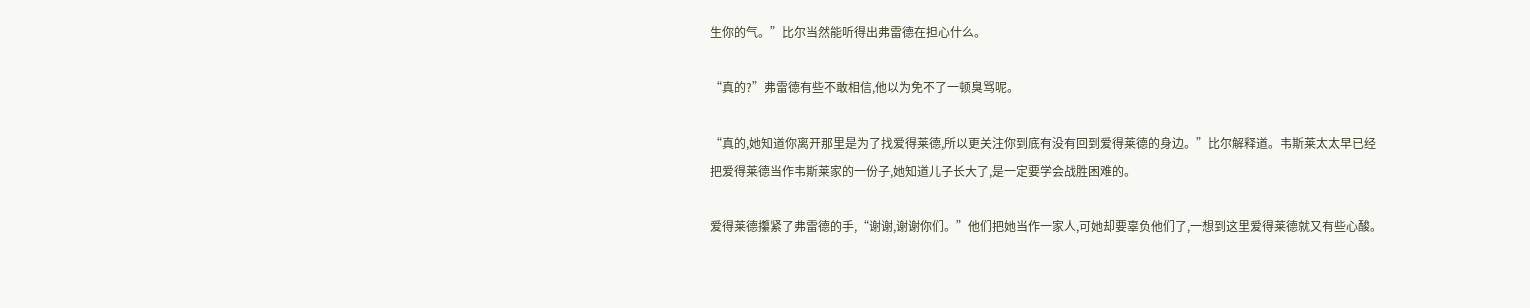生你的气。”比尔当然能听得出弗雷德在担心什么。

“真的?”弗雷德有些不敢相信,他以为免不了一顿臭骂呢。

“真的,她知道你离开那里是为了找爱得莱德,所以更关注你到底有没有回到爱得莱德的身边。”比尔解释道。韦斯莱太太早已经把爱得莱德当作韦斯莱家的一份子,她知道儿子长大了,是一定要学会战胜困难的。

爱得莱德攥紧了弗雷德的手,“谢谢,谢谢你们。”他们把她当作一家人,可她却要辜负他们了,一想到这里爱得莱德就又有些心酸。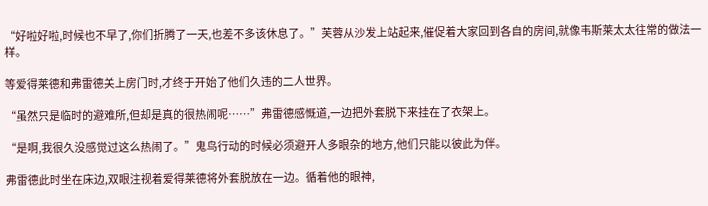“好啦好啦,时候也不早了,你们折腾了一天,也差不多该休息了。”芙蓉从沙发上站起来,催促着大家回到各自的房间,就像韦斯莱太太往常的做法一样。

等爱得莱德和弗雷德关上房门时,才终于开始了他们久违的二人世界。

“虽然只是临时的避难所,但却是真的很热闹呢……”弗雷德感慨道,一边把外套脱下来挂在了衣架上。

“是啊,我很久没感觉过这么热闹了。”鬼鸟行动的时候必须避开人多眼杂的地方,他们只能以彼此为伴。

弗雷德此时坐在床边,双眼注视着爱得莱德将外套脱放在一边。循着他的眼神,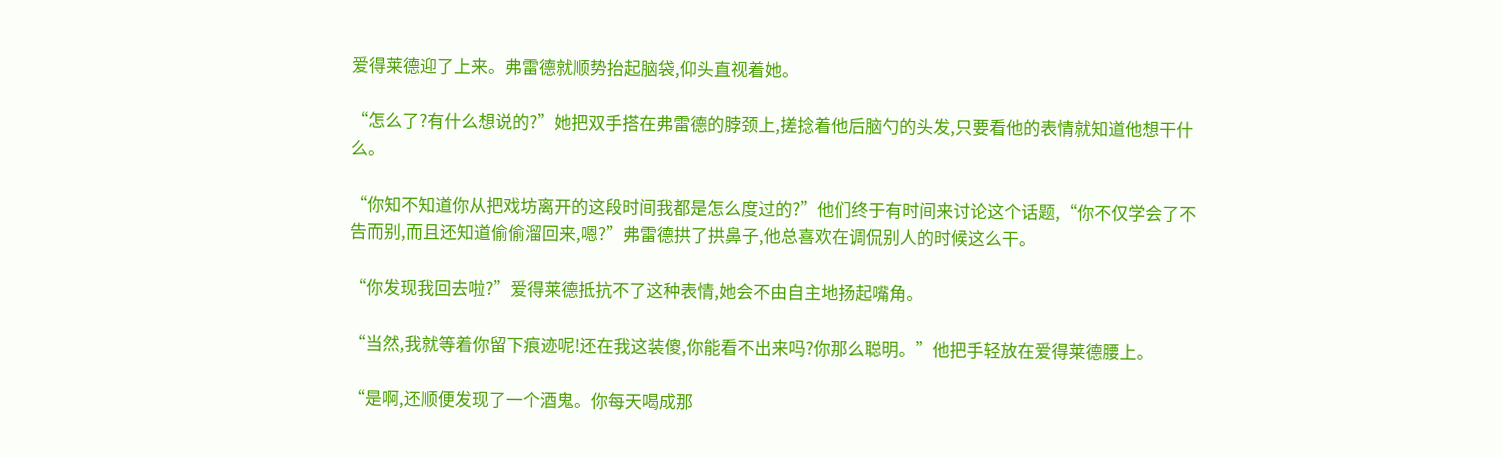爱得莱德迎了上来。弗雷德就顺势抬起脑袋,仰头直视着她。

“怎么了?有什么想说的?”她把双手搭在弗雷德的脖颈上,搓捻着他后脑勺的头发,只要看他的表情就知道他想干什么。

“你知不知道你从把戏坊离开的这段时间我都是怎么度过的?”他们终于有时间来讨论这个话题,“你不仅学会了不告而别,而且还知道偷偷溜回来,嗯?”弗雷德拱了拱鼻子,他总喜欢在调侃别人的时候这么干。

“你发现我回去啦?”爱得莱德抵抗不了这种表情,她会不由自主地扬起嘴角。

“当然,我就等着你留下痕迹呢!还在我这装傻,你能看不出来吗?你那么聪明。”他把手轻放在爱得莱德腰上。

“是啊,还顺便发现了一个酒鬼。你每天喝成那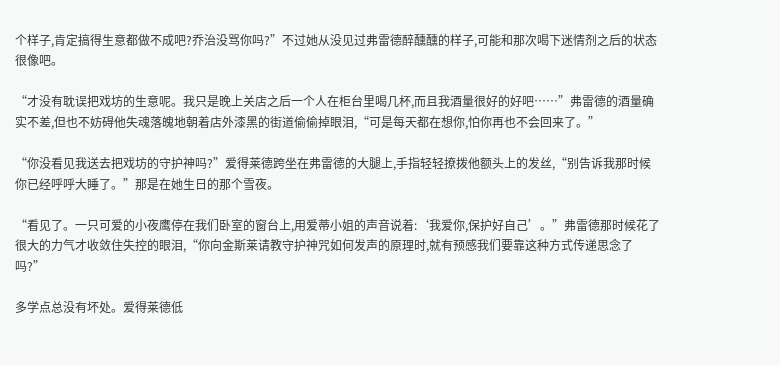个样子,肯定搞得生意都做不成吧?乔治没骂你吗?”不过她从没见过弗雷德醉醺醺的样子,可能和那次喝下迷情剂之后的状态很像吧。

“才没有耽误把戏坊的生意呢。我只是晚上关店之后一个人在柜台里喝几杯,而且我酒量很好的好吧……”弗雷德的酒量确实不差,但也不妨碍他失魂落魄地朝着店外漆黑的街道偷偷掉眼泪,“可是每天都在想你,怕你再也不会回来了。”

“你没看见我送去把戏坊的守护神吗?”爱得莱德跨坐在弗雷德的大腿上,手指轻轻撩拨他额头上的发丝,“别告诉我那时候你已经呼呼大睡了。”那是在她生日的那个雪夜。

“看见了。一只可爱的小夜鹰停在我们卧室的窗台上,用爱蒂小姐的声音说着:‘我爱你,保护好自己’。”弗雷德那时候花了很大的力气才收敛住失控的眼泪,“你向金斯莱请教守护神咒如何发声的原理时,就有预感我们要靠这种方式传递思念了吗?”

多学点总没有坏处。爱得莱德低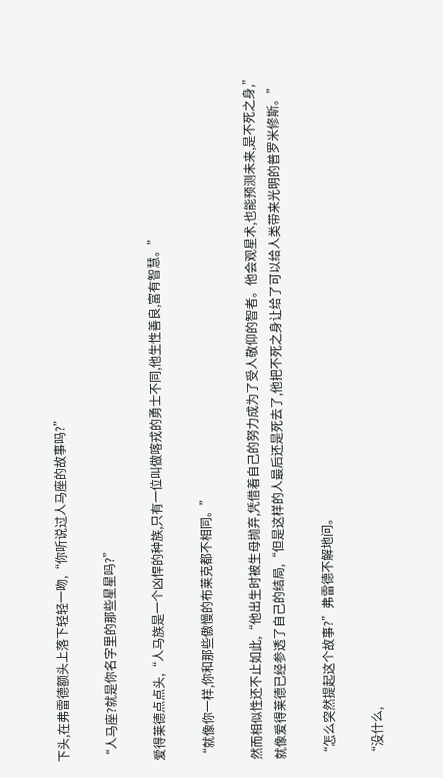下头,在弗雷德额头上落下轻轻一吻,“你听说过人马座的故事吗?”

“人马座?就是你名字里的那些星星吗?”

爱得莱德点点头,“人马族是一个凶悍的种族,只有一位叫做喀戎的勇士不同,他生性善良,富有智慧。”

“就像你一样,你和那些傲慢的布莱克都不相同。”

然而相似性还不止如此,“他出生时被生母抛弃,凭借着自己的努力成为了受人敬仰的智者。他会观星术,也能预测未来,是不死之身,”就像爱得莱德已经参透了自己的结局,“但是这样的人最后还是死去了,他把不死之身让给了可以给人类带来光明的普罗米修斯。”

“怎么突然提起这个故事?”弗雷德不解地问。

“没什么,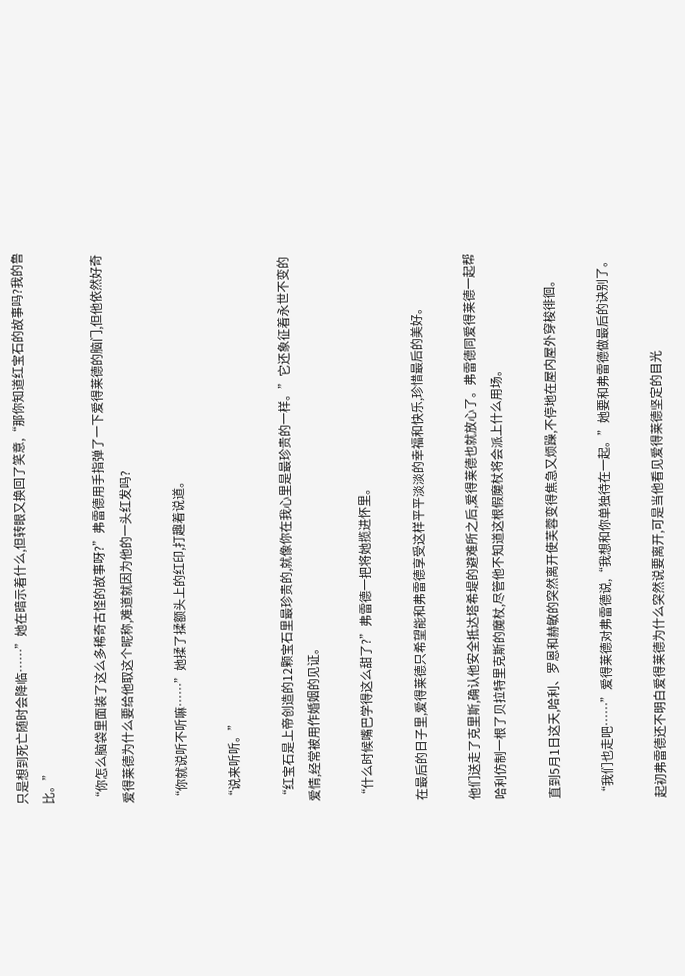只是想到死亡随时会降临……”她在暗示着什么,但转眼又换回了笑意,“那你知道红宝石的故事吗?我的鲁比。”

“你怎么脑袋里面装了这么多稀奇古怪的故事呀?”弗雷德用手指弹了一下爱得莱德的脑门,但他依然好奇爱得莱德为什么要给他取这个昵称,难道就因为他的一头红发吗?

“你就说听不听嘛……”她揉了揉额头上的红印,打趣着说道。

“说来听听。”

“红宝石是上帝创造的12颗宝石里最珍贵的,就像你在我心里是最珍贵的一样。”它还象征着永世不变的爱情,经常被用作婚姻的见证。

“什么时候嘴巴学得这么甜了?”弗雷德一把将她揽进怀里。

在最后的日子里,爱得莱德只希望能和弗雷德享受这样平平淡淡的幸福和快乐,珍惜最后的美好。

他们送走了克里斯,确认他安全抵达塔希堤的避难所之后,爱得莱德也就放心了。弗雷德同爱得莱德一起帮哈利仿制一根了贝拉特里克斯的魔杖,尽管他不知道这根假魔杖将会派上什么用场。

直到5月1日这天,哈利、罗恩和赫敏的突然离开使芙蓉变得焦急又烦躁,不停地在屋内屋外穿梭徘徊。

“我们也走吧……”爱得莱德对弗雷德说,“我想和你单独待在一起。”她要和弗雷德做最后的诀别了。

起初弗雷德还不明白爱得莱德为什么突然说要离开,可是当他看见爱得莱德坚定的目光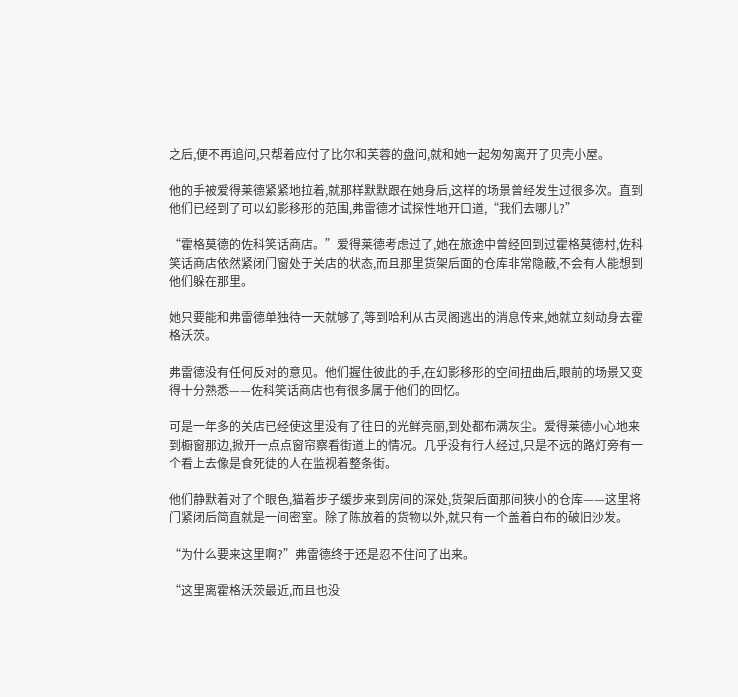之后,便不再追问,只帮着应付了比尔和芙蓉的盘问,就和她一起匆匆离开了贝壳小屋。

他的手被爱得莱德紧紧地拉着,就那样默默跟在她身后,这样的场景曾经发生过很多次。直到他们已经到了可以幻影移形的范围,弗雷德才试探性地开口道,“我们去哪儿?”

“霍格莫德的佐科笑话商店。”爱得莱德考虑过了,她在旅途中曾经回到过霍格莫德村,佐科笑话商店依然紧闭门窗处于关店的状态,而且那里货架后面的仓库非常隐蔽,不会有人能想到他们躲在那里。

她只要能和弗雷德单独待一天就够了,等到哈利从古灵阁逃出的消息传来,她就立刻动身去霍格沃茨。

弗雷德没有任何反对的意见。他们握住彼此的手,在幻影移形的空间扭曲后,眼前的场景又变得十分熟悉——佐科笑话商店也有很多属于他们的回忆。

可是一年多的关店已经使这里没有了往日的光鲜亮丽,到处都布满灰尘。爱得莱德小心地来到橱窗那边,掀开一点点窗帘察看街道上的情况。几乎没有行人经过,只是不远的路灯旁有一个看上去像是食死徒的人在监视着整条街。

他们静默着对了个眼色,猫着步子缓步来到房间的深处,货架后面那间狭小的仓库——这里将门紧闭后简直就是一间密室。除了陈放着的货物以外,就只有一个盖着白布的破旧沙发。

“为什么要来这里啊?”弗雷德终于还是忍不住问了出来。

“这里离霍格沃茨最近,而且也没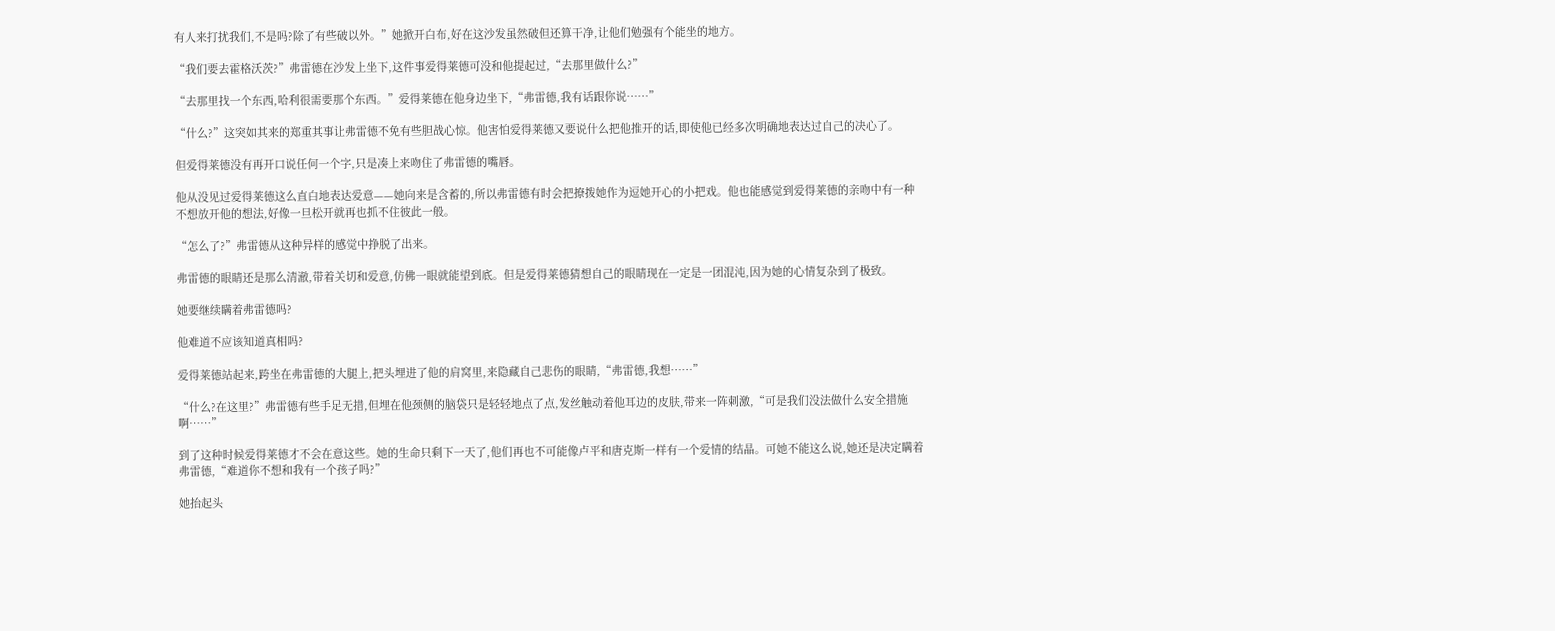有人来打扰我们,不是吗?除了有些破以外。”她掀开白布,好在这沙发虽然破但还算干净,让他们勉强有个能坐的地方。

“我们要去霍格沃茨?”弗雷德在沙发上坐下,这件事爱得莱德可没和他提起过,“去那里做什么?”

“去那里找一个东西,哈利很需要那个东西。”爱得莱德在他身边坐下,“弗雷德,我有话跟你说……”

“什么?”这突如其来的郑重其事让弗雷德不免有些胆战心惊。他害怕爱得莱德又要说什么把他推开的话,即使他已经多次明确地表达过自己的决心了。

但爱得莱德没有再开口说任何一个字,只是凑上来吻住了弗雷德的嘴唇。

他从没见过爱得莱德这么直白地表达爱意——她向来是含蓄的,所以弗雷德有时会把撩拨她作为逗她开心的小把戏。他也能感觉到爱得莱德的亲吻中有一种不想放开他的想法,好像一旦松开就再也抓不住彼此一般。

“怎么了?”弗雷德从这种异样的感觉中挣脱了出来。

弗雷德的眼睛还是那么清澈,带着关切和爱意,仿佛一眼就能望到底。但是爱得莱德猜想自己的眼睛现在一定是一团混沌,因为她的心情复杂到了极致。

她要继续瞒着弗雷德吗?

他难道不应该知道真相吗?

爱得莱德站起来,跨坐在弗雷德的大腿上,把头埋进了他的肩窝里,来隐藏自己悲伤的眼睛,“弗雷德,我想……”

“什么?在这里?”弗雷德有些手足无措,但埋在他颈侧的脑袋只是轻轻地点了点,发丝触动着他耳边的皮肤,带来一阵刺激,“可是我们没法做什么安全措施啊……”

到了这种时候爱得莱德才不会在意这些。她的生命只剩下一天了,他们再也不可能像卢平和唐克斯一样有一个爱情的结晶。可她不能这么说,她还是决定瞒着弗雷德,“难道你不想和我有一个孩子吗?”

她抬起头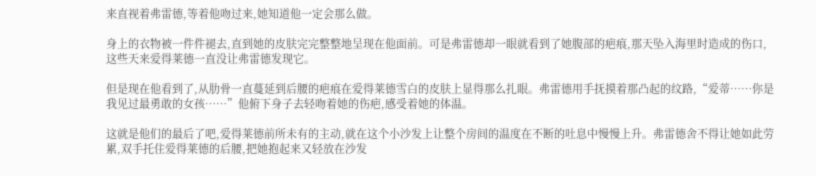来直视着弗雷德,等着他吻过来,她知道他一定会那么做。

身上的衣物被一件件褪去,直到她的皮肤完完整整地呈现在他面前。可是弗雷德却一眼就看到了她腹部的疤痕,那天坠入海里时造成的伤口,这些天来爱得莱德一直没让弗雷德发现它。

但是现在他看到了,从肋骨一直蔓延到后腰的疤痕在爱得莱德雪白的皮肤上显得那么扎眼。弗雷德用手抚摸着那凸起的纹路,“爱蒂……你是我见过最勇敢的女孩……”他俯下身子去轻吻着她的伤疤,感受着她的体温。

这就是他们的最后了吧,爱得莱德前所未有的主动,就在这个小沙发上让整个房间的温度在不断的吐息中慢慢上升。弗雷德舍不得让她如此劳累,双手托住爱得莱德的后腰,把她抱起来又轻放在沙发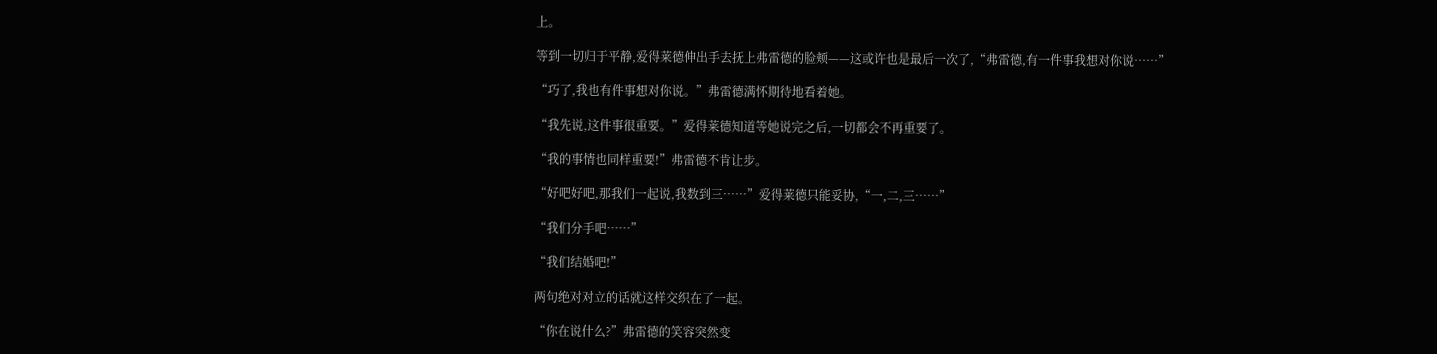上。

等到一切归于平静,爱得莱德伸出手去抚上弗雷德的脸颊——这或许也是最后一次了,“弗雷德,有一件事我想对你说……”

“巧了,我也有件事想对你说。”弗雷德满怀期待地看着她。

“我先说,这件事很重要。”爱得莱德知道等她说完之后,一切都会不再重要了。

“我的事情也同样重要!”弗雷德不肯让步。

“好吧好吧,那我们一起说,我数到三……”爱得莱德只能妥协,“一,二,三……”

“我们分手吧……”

“我们结婚吧!”

两句绝对对立的话就这样交织在了一起。

“你在说什么?”弗雷德的笑容突然变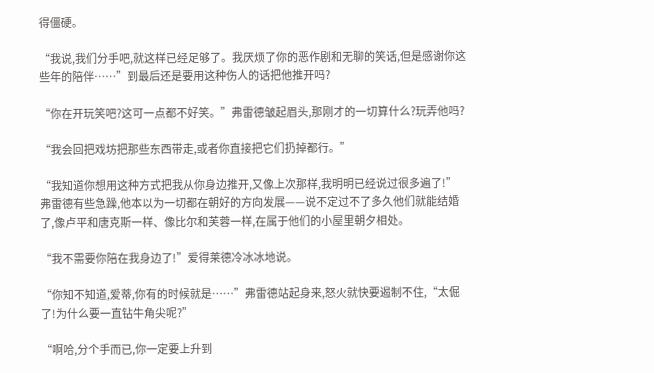得僵硬。

“我说,我们分手吧,就这样已经足够了。我厌烦了你的恶作剧和无聊的笑话,但是感谢你这些年的陪伴……”到最后还是要用这种伤人的话把他推开吗?

“你在开玩笑吧?这可一点都不好笑。”弗雷德皱起眉头,那刚才的一切算什么?玩弄他吗?

“我会回把戏坊把那些东西带走,或者你直接把它们扔掉都行。”

“我知道你想用这种方式把我从你身边推开,又像上次那样,我明明已经说过很多遍了!”弗雷德有些急躁,他本以为一切都在朝好的方向发展——说不定过不了多久他们就能结婚了,像卢平和唐克斯一样、像比尔和芙蓉一样,在属于他们的小屋里朝夕相处。

“我不需要你陪在我身边了!”爱得莱德冷冰冰地说。

“你知不知道,爱蒂,你有的时候就是……”弗雷德站起身来,怒火就快要遏制不住,“太倔了!为什么要一直钻牛角尖呢?”

“啊哈,分个手而已,你一定要上升到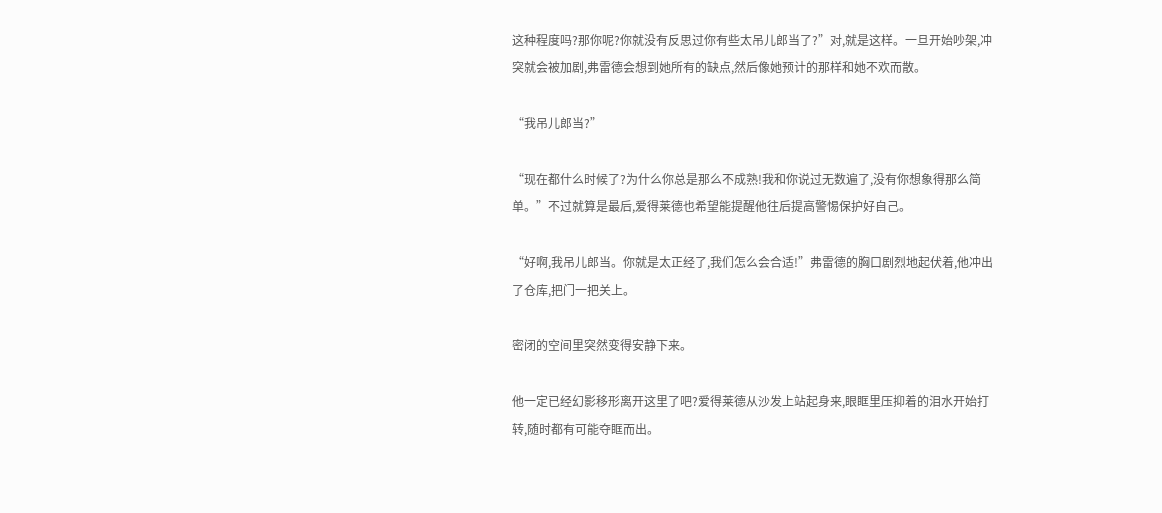这种程度吗?那你呢?你就没有反思过你有些太吊儿郎当了?”对,就是这样。一旦开始吵架,冲突就会被加剧,弗雷德会想到她所有的缺点,然后像她预计的那样和她不欢而散。

“我吊儿郎当?”

“现在都什么时候了?为什么你总是那么不成熟!我和你说过无数遍了,没有你想象得那么简单。”不过就算是最后,爱得莱德也希望能提醒他往后提高警惕保护好自己。

“好啊,我吊儿郎当。你就是太正经了,我们怎么会合适!”弗雷德的胸口剧烈地起伏着,他冲出了仓库,把门一把关上。

密闭的空间里突然变得安静下来。

他一定已经幻影移形离开这里了吧?爱得莱德从沙发上站起身来,眼眶里压抑着的泪水开始打转,随时都有可能夺眶而出。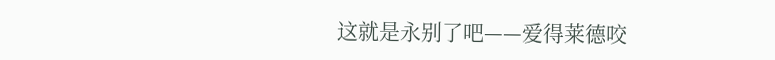这就是永别了吧——爱得莱德咬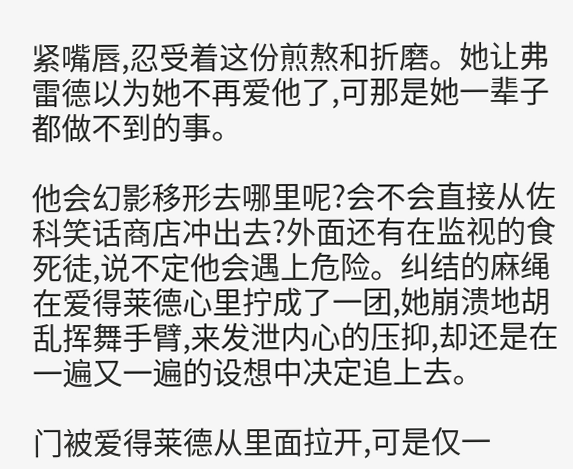紧嘴唇,忍受着这份煎熬和折磨。她让弗雷德以为她不再爱他了,可那是她一辈子都做不到的事。

他会幻影移形去哪里呢?会不会直接从佐科笑话商店冲出去?外面还有在监视的食死徒,说不定他会遇上危险。纠结的麻绳在爱得莱德心里拧成了一团,她崩溃地胡乱挥舞手臂,来发泄内心的压抑,却还是在一遍又一遍的设想中决定追上去。

门被爱得莱德从里面拉开,可是仅一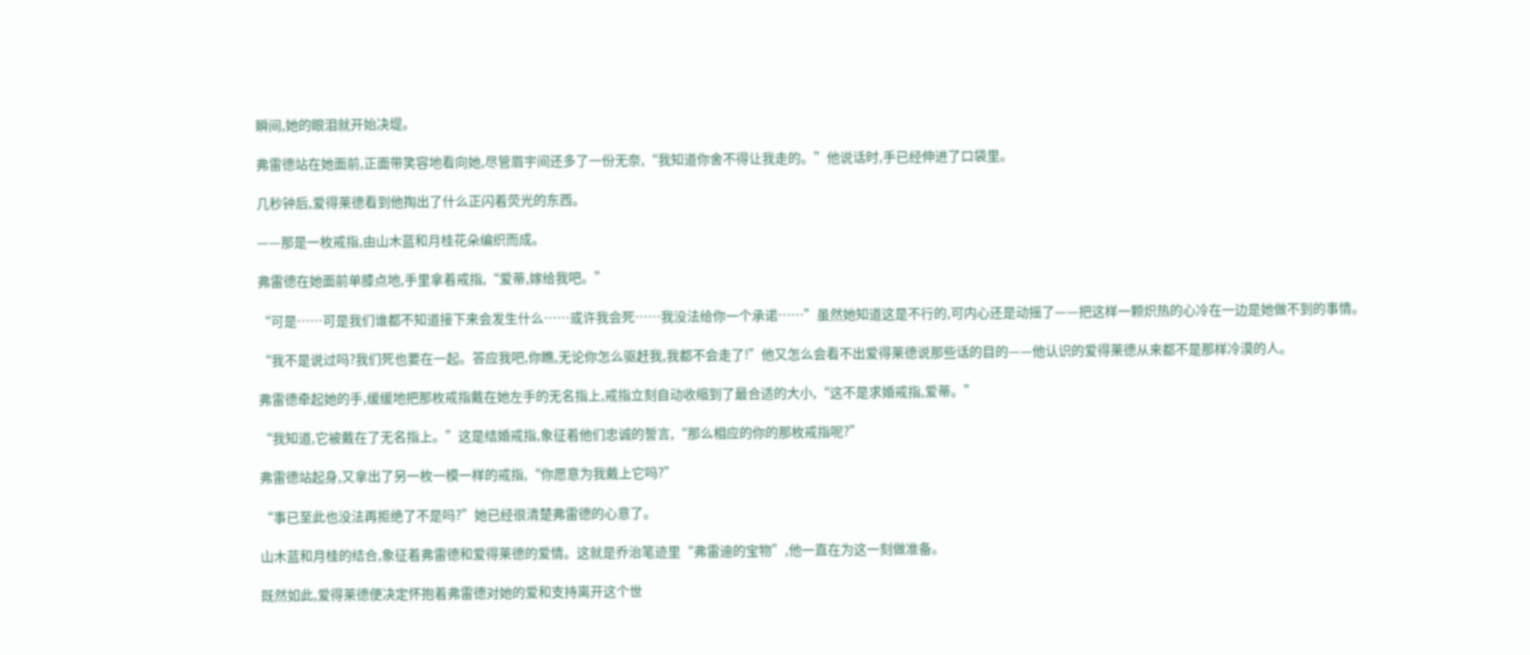瞬间,她的眼泪就开始决堤。

弗雷德站在她面前,正面带笑容地看向她,尽管眉宇间还多了一份无奈,“我知道你舍不得让我走的。”他说话时,手已经伸进了口袋里。

几秒钟后,爱得莱德看到他掏出了什么正闪着荧光的东西。

——那是一枚戒指,由山木蓝和月桂花朵编织而成。

弗雷德在她面前单膝点地,手里拿着戒指,“爱蒂,嫁给我吧。”

“可是……可是我们谁都不知道接下来会发生什么……或许我会死……我没法给你一个承诺……”虽然她知道这是不行的,可内心还是动摇了——把这样一颗炽热的心冷在一边是她做不到的事情。

“我不是说过吗?我们死也要在一起。答应我吧,你瞧,无论你怎么驱赶我,我都不会走了!”他又怎么会看不出爱得莱德说那些话的目的——他认识的爱得莱德从来都不是那样冷漠的人。

弗雷德牵起她的手,缓缓地把那枚戒指戴在她左手的无名指上,戒指立刻自动收缩到了最合适的大小,“这不是求婚戒指,爱蒂。”

“我知道,它被戴在了无名指上。”这是结婚戒指,象征着他们忠诚的誓言,“那么相应的你的那枚戒指呢?”

弗雷德站起身,又拿出了另一枚一模一样的戒指,“你愿意为我戴上它吗?”

“事已至此也没法再拒绝了不是吗?”她已经很清楚弗雷德的心意了。

山木蓝和月桂的结合,象征着弗雷德和爱得莱德的爱情。这就是乔治笔迹里“弗雷迪的宝物”,他一直在为这一刻做准备。

既然如此,爱得莱德便决定怀抱着弗雷德对她的爱和支持离开这个世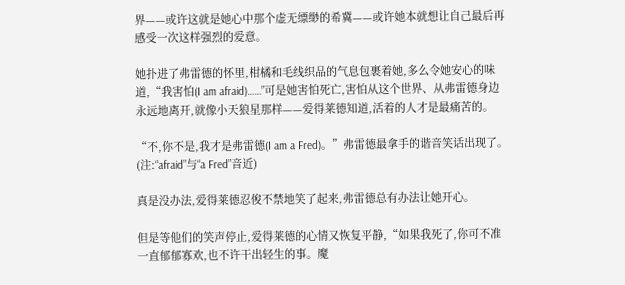界——或许这就是她心中那个虚无缥缈的希冀——或许她本就想让自己最后再感受一次这样强烈的爱意。

她扑进了弗雷德的怀里,柑橘和毛线织品的气息包裹着她,多么令她安心的味道,“我害怕(I am afraid)……”可是她害怕死亡,害怕从这个世界、从弗雷德身边永远地离开,就像小天狼星那样——爱得莱德知道,活着的人才是最痛苦的。

“不,你不是,我才是弗雷德(I am a Fred)。”弗雷德最拿手的谐音笑话出现了。(注:“afraid”与“a Fred”音近)

真是没办法,爱得莱德忍俊不禁地笑了起来,弗雷德总有办法让她开心。

但是等他们的笑声停止,爱得莱德的心情又恢复平静,“如果我死了,你可不准一直郁郁寡欢,也不许干出轻生的事。魔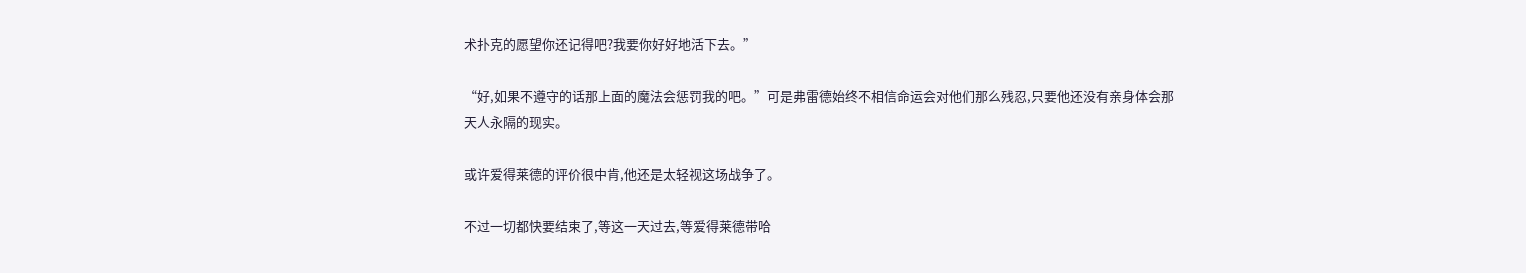术扑克的愿望你还记得吧?我要你好好地活下去。”

“好,如果不遵守的话那上面的魔法会惩罚我的吧。”可是弗雷德始终不相信命运会对他们那么残忍,只要他还没有亲身体会那天人永隔的现实。

或许爱得莱德的评价很中肯,他还是太轻视这场战争了。

不过一切都快要结束了,等这一天过去,等爱得莱德带哈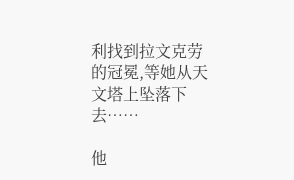利找到拉文克劳的冠冕,等她从天文塔上坠落下去……

他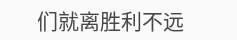们就离胜利不远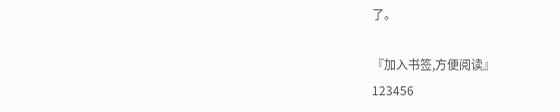了。

『加入书签,方便阅读』
123456